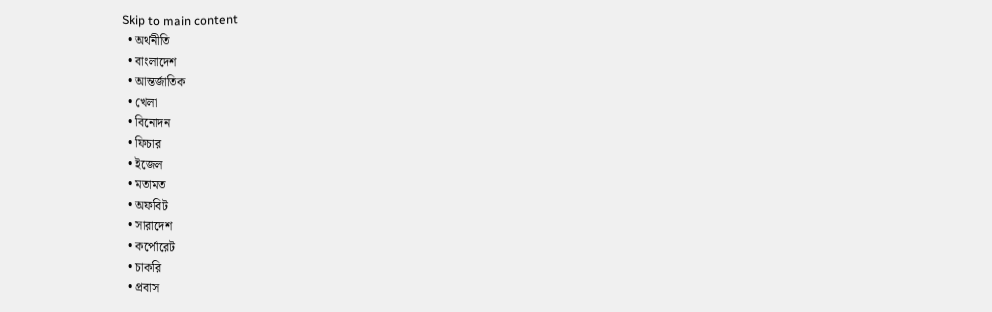Skip to main content
  • অর্থনীতি
  • বাংলাদেশ
  • আন্তর্জাতিক
  • খেলা
  • বিনোদন
  • ফিচার
  • ইজেল
  • মতামত
  • অফবিট
  • সারাদেশ
  • কর্পোরেট
  • চাকরি
  • প্রবাস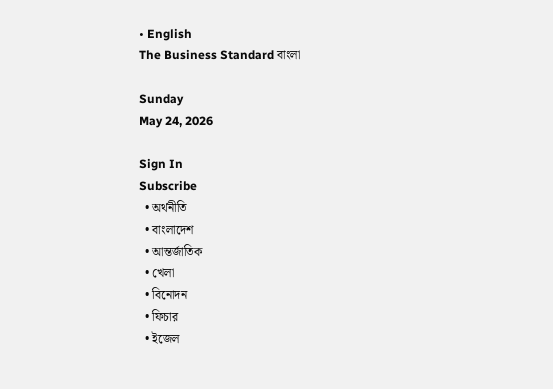• English
The Business Standard বাংলা

Sunday
May 24, 2026

Sign In
Subscribe
  • অর্থনীতি
  • বাংলাদেশ
  • আন্তর্জাতিক
  • খেলা
  • বিনোদন
  • ফিচার
  • ইজেল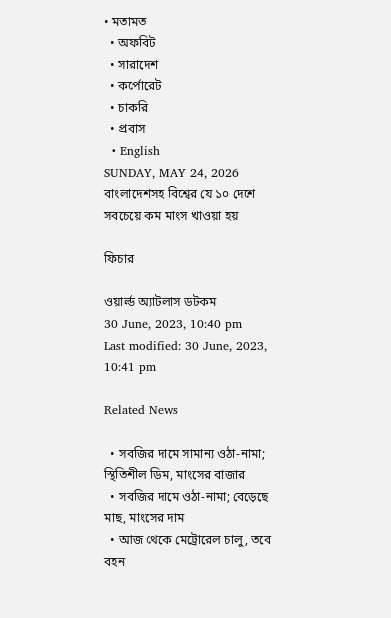• মতামত
  • অফবিট
  • সারাদেশ
  • কর্পোরেট
  • চাকরি
  • প্রবাস
  • English
SUNDAY, MAY 24, 2026
বাংলাদেশসহ বিশ্বের যে ১০ দেশে সবচেয়ে কম মাংস খাওয়া হয়

ফিচার

ওয়ার্ল্ড অ্যাটলাস ডটকম
30 June, 2023, 10:40 pm
Last modified: 30 June, 2023, 10:41 pm

Related News

  • সবজির দামে সামান্য ওঠা-নামা; স্থিতিশীল ডিম, মাংসের বাজার
  • সবজির দামে ওঠা-নামা; বেড়েছে মাছ, মাংসের দাম
  • আজ থেকে মেট্রোরেল চালু, তবে বহন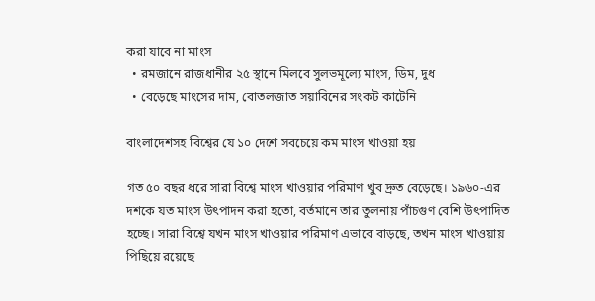করা যাবে না মাংস
  • রমজানে রাজধানীর ২৫ স্থানে মিলবে সুলভমূল্যে মাংস, ডিম, দুধ
  • বেড়েছে মাংসের দাম, বোতলজাত সয়াবিনের সংকট কাটেনি

বাংলাদেশসহ বিশ্বের যে ১০ দেশে সবচেয়ে কম মাংস খাওয়া হয়

গত ৫০ বছর ধরে সারা বিশ্বে মাংস খাওয়ার পরিমাণ খুব দ্রুত বেড়েছে। ১৯৬০-এর দশকে যত মাংস উৎপাদন করা হতো, বর্তমানে তার তুলনায় পাঁচগুণ বেশি উৎপাদিত হচ্ছে। সারা বিশ্বে যখন মাংস খাওয়ার পরিমাণ এভাবে বাড়ছে, তখন মাংস খাওয়ায় পিছিয়ে রয়েছে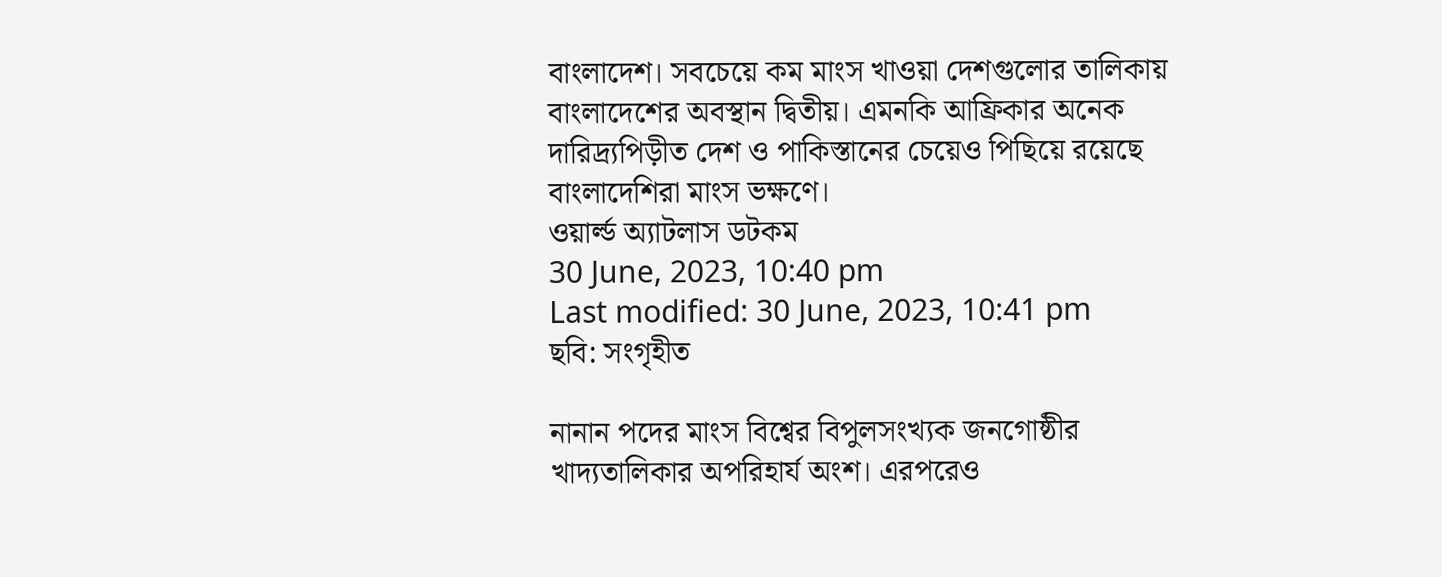বাংলাদেশ। সবচেয়ে কম মাংস খাওয়া দেশগুলোর তালিকায় বাংলাদেশের অবস্থান দ্বিতীয়। এমনকি আফ্রিকার অনেক দারিদ্র্যপিড়ীত দেশ ও পাকিস্তানের চেয়েও পিছিয়ে রয়েছে বাংলাদেশিরা মাংস ভক্ষণে।
ওয়ার্ল্ড অ্যাটলাস ডটকম
30 June, 2023, 10:40 pm
Last modified: 30 June, 2023, 10:41 pm
ছবি: সংগৃহীত

নানান পদের মাংস বিশ্বের বিপুলসংখ্যক জনগোষ্ঠীর খাদ্যতালিকার অপরিহার্য অংশ। এরপরেও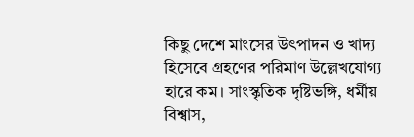কিছু দেশে মাংসের উৎপাদন ও খাদ্য হিসেবে গ্রহণের পরিমাণ উল্লেখযোগ্য হারে কম। সাংস্কৃতিক দৃষ্টিভঙ্গি, ধর্মীয় বিশ্বাস,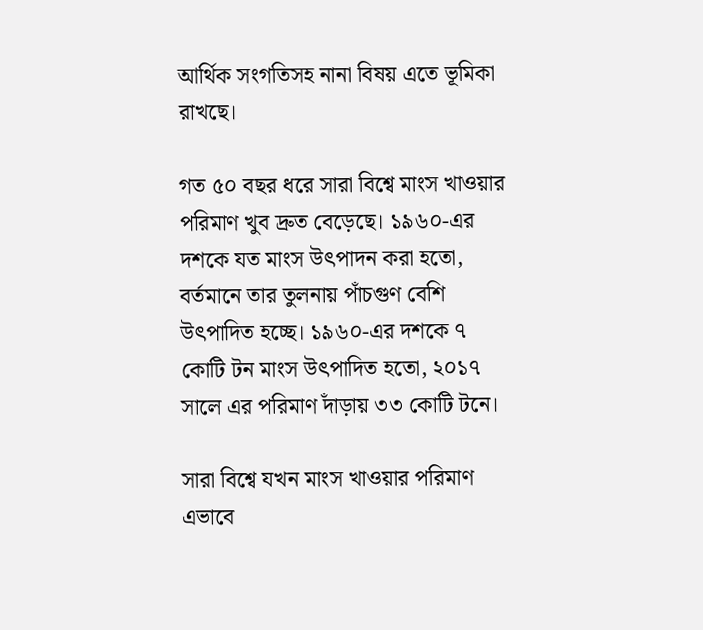আর্থিক সংগতিসহ নানা বিষয় এতে ভূমিকা রাখছে।

গত ৫০ বছর ধরে সারা বিশ্বে মাংস খাওয়ার পরিমাণ খুব দ্রুত বেড়েছে। ১৯৬০-এর দশকে যত মাংস উৎপাদন করা হতো, বর্তমানে তার তুলনায় পাঁচগুণ বেশি উৎপাদিত হচ্ছে। ১৯৬০-এর দশকে ৭ কোটি টন মাংস উৎপাদিত হতো, ২০১৭ সালে এর পরিমাণ দাঁড়ায় ৩৩ কোটি টনে।

সারা বিশ্বে যখন মাংস খাওয়ার পরিমাণ এভাবে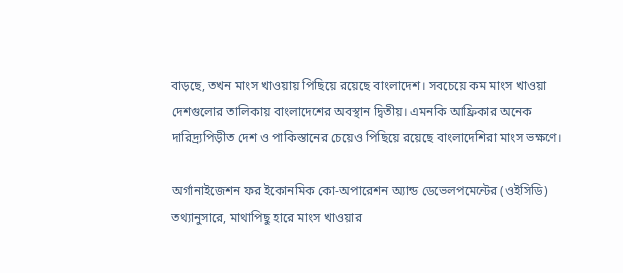বাড়ছে, তখন মাংস খাওয়ায় পিছিয়ে রয়েছে বাংলাদেশ। সবচেয়ে কম মাংস খাওয়া দেশগুলোর তালিকায় বাংলাদেশের অবস্থান দ্বিতীয়। এমনকি আফ্রিকার অনেক দারিদ্র্যপিড়ীত দেশ ও পাকিস্তানের চেয়েও পিছিয়ে রয়েছে বাংলাদেশিরা মাংস ভক্ষণে।

অর্গানাইজেশন ফর ইকোনমিক কো-অপারেশন অ্যান্ড ডেভেলপমেন্টের (ওইসিডি) তথ্যানুসারে, মাথাপিছু হারে মাংস খাওয়ার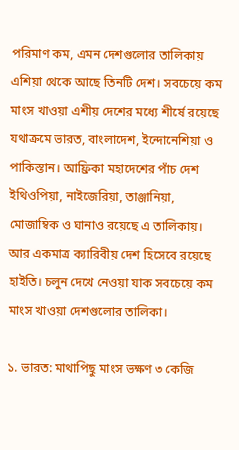পরিমাণ কম, এমন দেশগুলোর তালিকায় এশিয়া থেকে আছে তিনটি দেশ। সবচেয়ে কম মাংস খাওয়া এশীয় দেশের মধ্যে শীর্ষে রয়েছে যথাক্রমে ভারত, বাংলাদেশ, ইন্দোনেশিয়া ও পাকিস্তান। আফ্রিকা মহাদেশের পাঁচ দেশ ইথিওপিয়া, নাইজেরিয়া, তাঞ্জানিয়া, মোজাম্বিক ও ঘানাও রয়েছে এ তালিকায়। আর একমাত্র ক্যারিবীয় দেশ হিসেবে রয়েছে হাইতি। চলুন দেখে নেওয়া যাক সবচেয়ে কম মাংস খাওয়া দেশগুলোর তালিকা।

১. ভারত: মাথাপিছু মাংস ভক্ষণ ৩ কেজি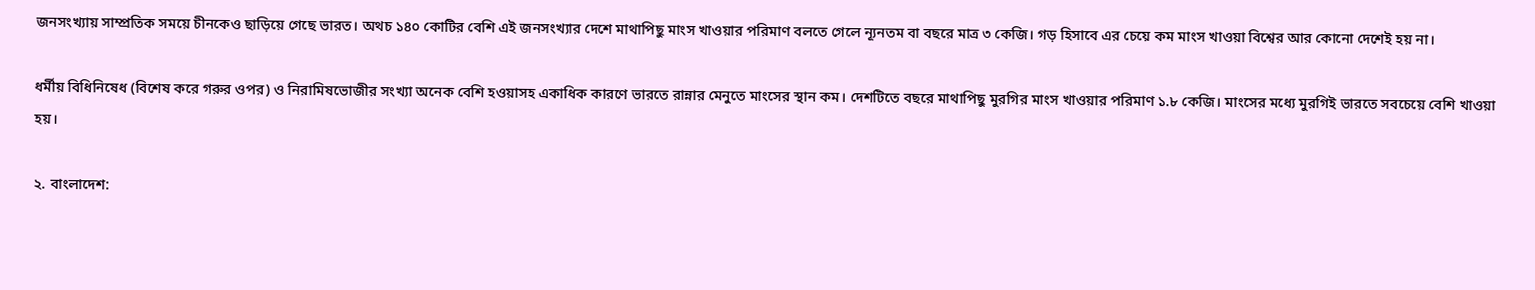জনসংখ্যায় সাম্প্রতিক সময়ে চীনকেও ছাড়িয়ে গেছে ভারত। অথচ ১৪০ কোটির বেশি এই জনসংখ্যার দেশে মাথাপিছু মাংস খাওয়ার পরিমাণ বলতে গেলে ন্যূনতম বা বছরে মাত্র ৩ কেজি। গড় হিসাবে এর চেয়ে কম মাংস খাওয়া বিশ্বের আর কোনো দেশেই হয় না।

ধর্মীয় বিধিনিষেধ (বিশেষ করে গরুর ওপর) ও নিরামিষভোজীর সংখ্যা অনেক বেশি হওয়াসহ একাধিক কারণে ভারতে রান্নার মেনুতে মাংসের স্থান কম। দেশটিতে বছরে মাথাপিছু মুরগির মাংস খাওয়ার পরিমাণ ১.৮ কেজি। মাংসের মধ্যে মুরগিই ভারতে সবচেয়ে বেশি খাওয়া হয়।

২. বাংলাদেশ: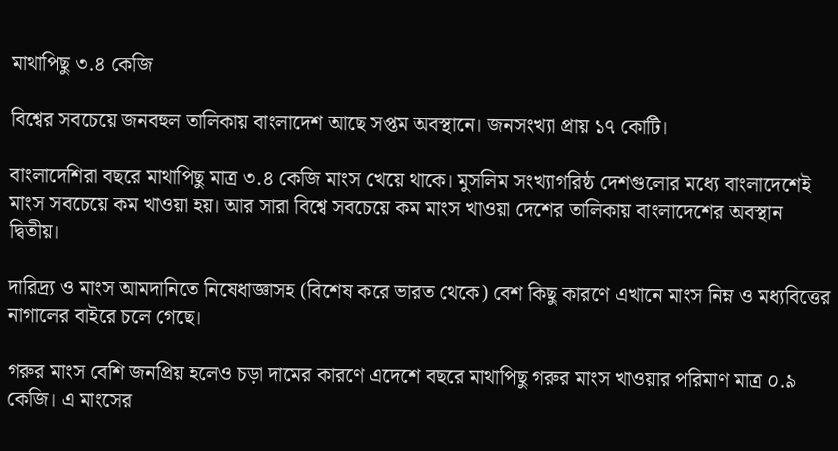মাথাপিছু ৩.৪ কেজি

বিশ্বের সবচেয়ে জনবহুল তালিকায় বাংলাদেশ আছে সপ্তম অবস্থানে। জনসংখ্যা প্রায় ১৭ কোটি।

বাংলাদেশিরা বছরে মাথাপিছু মাত্র ৩.৪ কেজি মাংস খেয়ে থাকে। মুসলিম সংখ্যাগরিষ্ঠ দেশগুলোর মধ্যে বাংলাদেশেই মাংস সবচেয়ে কম খাওয়া হয়। আর সারা বিশ্বে সবচেয়ে কম মাংস খাওয়া দেশের তালিকায় বাংলাদেশের অবস্থান দ্বিতীয়।

দারিদ্র্য ও মাংস আমদানিতে নিষেধাজ্ঞাসহ (বিশেষ করে ভারত থেকে) বেশ কিছু কারণে এখানে মাংস নিম্ন ও মধ্যবিত্তের নাগালের বাইরে চলে গেছে।

গরুর মাংস বেশি জনপ্রিয় হলেও চড়া দামের কারণে এদেশে বছরে মাথাপিছু গরুর মাংস খাওয়ার পরিমাণ মাত্র ০.৯ কেজি। এ মাংসের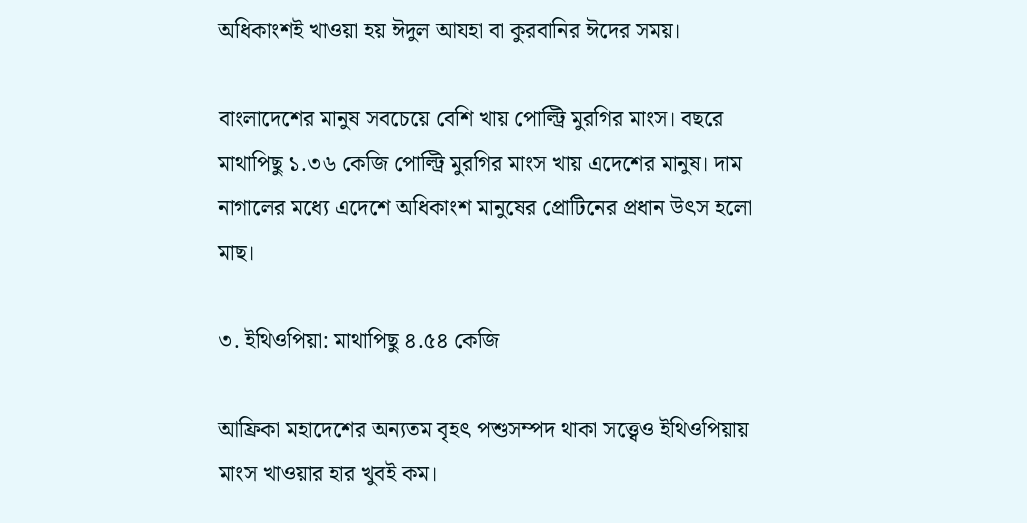অধিকাংশই খাওয়া হয় ঈদুল আযহা বা কুরবানির ঈদের সময়।

বাংলাদেশের মানুষ সবচেয়ে বেশি খায় পোল্ট্রি মুরগির মাংস। বছরে মাথাপিছু ১.৩৬ কেজি পোল্ট্রি মুরগির মাংস খায় এদেশের মানুষ। দাম নাগালের মধ্যে এদেশে অধিকাংশ মানুষের প্রোটিনের প্রধান উৎস হলো মাছ।

৩. ইথিওপিয়া: মাথাপিছু ৪.৫৪ কেজি

আফ্রিকা মহাদেশের অন্যতম বৃহৎ পশুসম্পদ থাকা সত্ত্বেও ইথিওপিয়ায় মাংস খাওয়ার হার খুবই কম।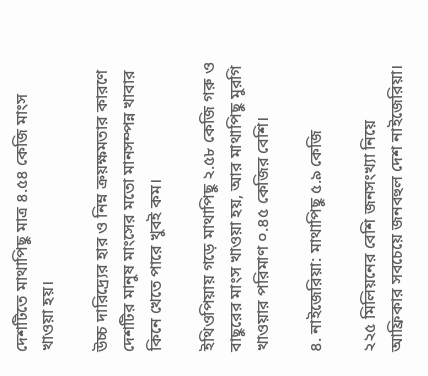দেশটিতে মাথাপিছু মাত্র ৪.৫৪ কেজি মাংস খাওয়া হয়।

উচ্চ দারিদ্র্যের হার ও নিম্ন ক্রয়ক্ষমতার কারণে দেশটির মানুষ মাংসের মতো মানসম্পন্ন খাবার কিনে খেতে পারে খুবই কম।

ইথিওপিয়ায় গড়ে মাথাপিছু ২.৫৮ কেজি গরু ও বাছুরের মাংস খাওয়া হয়, আর মাথাপিছু মুরগি খাওয়ার পরিমাণ ০.৪৫ কেজির বেশি।

৪. নাইজেরিয়া: মাথাপিছু ৫.৯ কেজি

২২৫ মিলিয়নের বেশি জনসংখ্যা নিয়ে আফ্রিকার সবচেয়ে জনবহুল দেশ নাইজেরিয়া।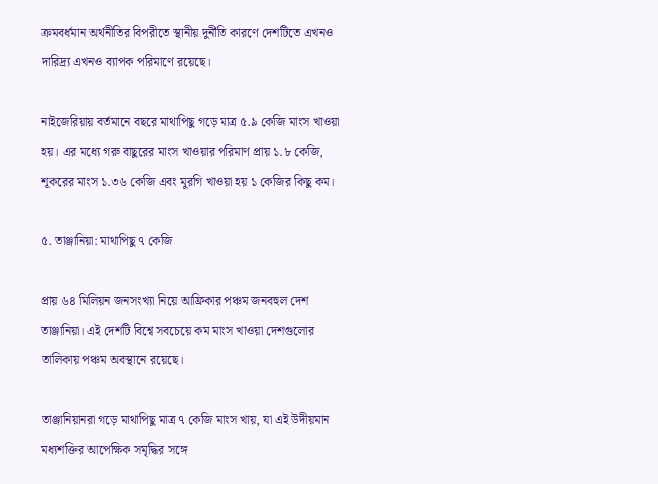ক্রমবর্ধমান অর্থনীতির বিপরীতে স্থানীয় দুর্নীতি কারণে দেশটিতে এখনও দারিদ্র্য এখনও ব্যাপক পরিমাণে রয়েছে।

নাইজেরিয়ায় বর্তমানে বছরে মাথাপিছু গড়ে মাত্র ৫.৯ কেজি মাংস খাওয়া হয়। এর মধ্যে গরু বাছুরের মাংস খাওয়ার পরিমাণ প্রায় ১.৮ কেজি, শূকরের মাংস ১.৩৬ কেজি এবং মুরগি খাওয়া হয় ১ কেজির কিছু কম।

৫. তাঞ্জানিয়া: মাথাপিছু ৭ কেজি

প্রায় ৬৪ মিলিয়ন জনসংখ্যা নিয়ে আফ্রিকার পঞ্চম জনবহুল দেশ তাঞ্জানিয়া। এই দেশটি বিশ্বে সবচেয়ে কম মাংস খাওয়া দেশগুলোর তালিকায় পঞ্চম অবস্থানে রয়েছে।

তাঞ্জানিয়ানরা গড়ে মাথাপিছু মাত্র ৭ কেজি মাংস খায়, যা এই উদীয়মান মধ্যশক্তির আপেক্ষিক সমৃদ্ধির সঙ্গে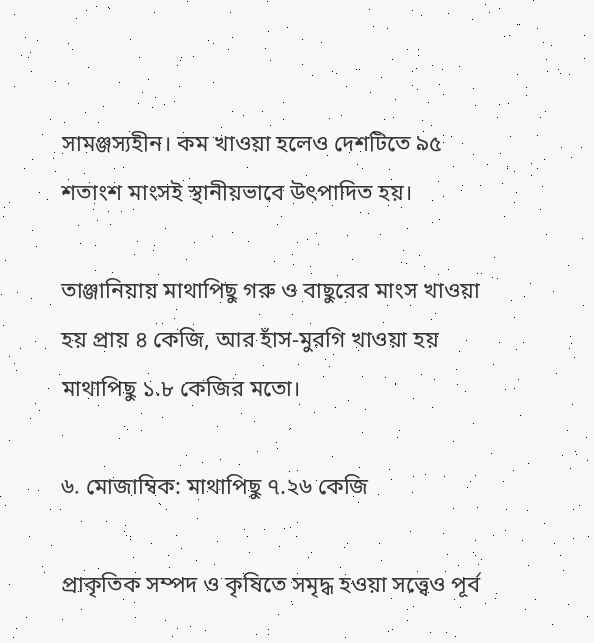সামঞ্জস্যহীন। কম খাওয়া হলেও দেশটিতে ৯৫ শতাংশ মাংসই স্থানীয়ভাবে উৎপাদিত হয়।

তাঞ্জানিয়ায় মাথাপিছু গরু ও বাছুরের মাংস খাওয়া হয় প্রায় ৪ কেজি, আর হাঁস-মুরগি খাওয়া হয় মাথাপিছু ১.৮ কেজির মতো।

৬. মোজাম্বিক: মাথাপিছু ৭.২৬ কেজি

প্রাকৃতিক সম্পদ ও কৃষিতে সমৃদ্ধ হওয়া সত্ত্বেও পূর্ব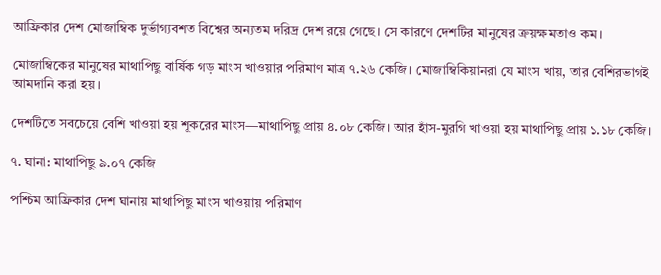আফ্রিকার দেশ মোজাম্বিক দুর্ভাগ্যবশত বিশ্বের অন্যতম দরিদ্র দেশ রয়ে গেছে। সে কারণে দেশটির মানুষের ক্রয়ক্ষমতাও কম।

মোজাম্বিকের মানুষের মাথাপিছু বার্ষিক গড় মাংস খাওয়ার পরিমাণ মাত্র ৭.২৬ কেজি। মোজাম্বিকিয়ানরা যে মাংস খায়, তার বেশিরভাগই আমদানি করা হয়।

দেশটিতে সবচেয়ে বেশি খাওয়া হয় শূকরের মাংস—মাথাপিছু প্রায় ৪.০৮ কেজি। আর হাঁস-মুরগি খাওয়া হয় মাথাপিছু প্রায় ১.১৮ কেজি।

৭. ঘানা: মাথাপিছু ৯.০৭ কেজি

পশ্চিম আফ্রিকার দেশ ঘানায় মাথাপিছু মাংস খাওয়ায় পরিমাণ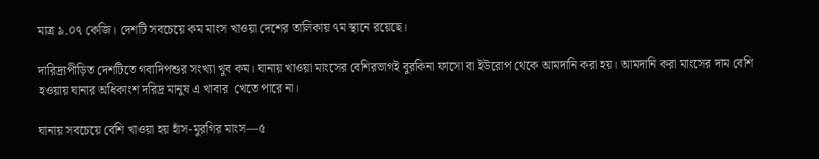মাত্র ৯.০৭ কেজি। দেশটি সবচেয়ে কম মাংস খাওয়া দেশের তালিকায় ৭ম স্থানে রয়েছে।

দারিদ্র্যপীড়িত দেশটিতে গবাদিপশুর সংখ্যা খুব কম। ঘানায় খাওয়া মাংসের বেশিরভাগই বুরকিনা ফাসো বা ইউরোপ থেকে আমদানি করা হয়। আমদানি করা মাংসের দাম বেশি হওয়ায় ঘানার অধিকাংশ দরিদ্র মানুষ এ খাবার  খেতে পারে না।

ঘানায় সবচেয়ে বেশি খাওয়া হয় হাঁস-মুরগির মাংস—৫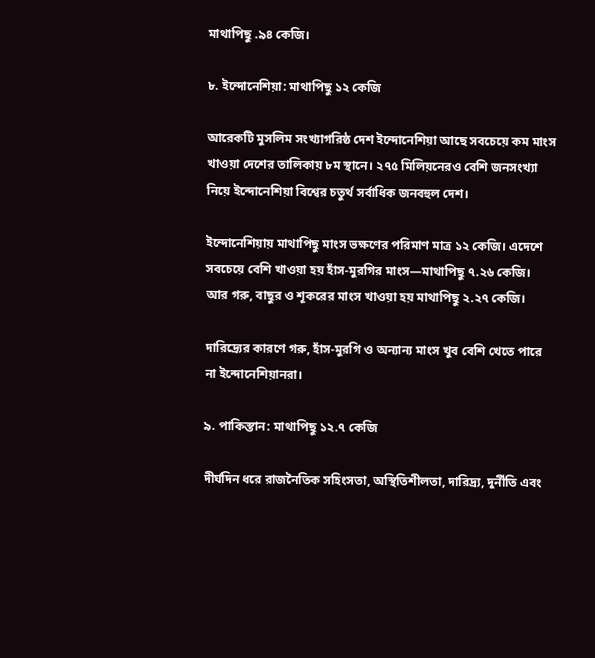মাথাপিছু .৯৪ কেজি।

৮. ইন্দোনেশিয়া: মাথাপিছু ১২ কেজি

আরেকটি মুসলিম সংখ্যাগরিষ্ঠ দেশ ইন্দোনেশিয়া আছে সবচেয়ে কম মাংস খাওয়া দেশের তালিকায় ৮ম স্থানে। ২৭৫ মিলিয়নেরও বেশি জনসংখ্যা নিয়ে ইন্দোনেশিয়া বিশ্বের চতুর্থ সর্বাধিক জনবহুল দেশ।

ইন্দোনেশিয়ায় মাথাপিছু মাংস ভক্ষণের পরিমাণ মাত্র ১২ কেজি। এদেশে সবচেয়ে বেশি খাওয়া হয় হাঁস-মুরগির মাংস—মাথাপিছু ৭.২৬ কেজি। আর গরু, বাছুর ও শূকরের মাংস খাওয়া হয় মাথাপিছু ২.২৭ কেজি।

দারিদ্র্যের কারণে গরু, হাঁস-মুরগি ও অন্যান্য মাংস খুব বেশি খেতে পারে না ইন্দোনেশিয়ানরা।

৯. পাকিস্তান: মাথাপিছু ১২.৭ কেজি

দীর্ঘদিন ধরে রাজনৈতিক সহিংসতা, অস্থিতিশীলতা, দারিদ্র্য, দুর্নীতি এবং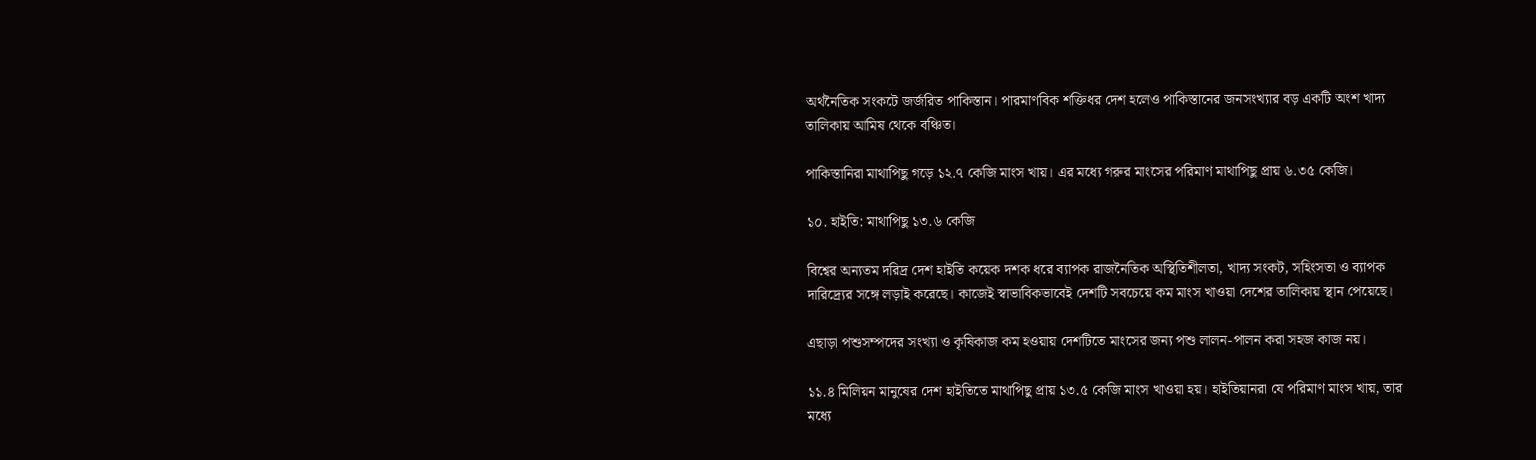অর্থনৈতিক সংকটে জর্জরিত পাকিস্তান। পারমাণবিক শক্তিধর দেশ হলেও পাকিস্তানের জনসংখ্যার বড় একটি অংশ খাদ্য তালিকায় আমিষ থেকে বঞ্চিত।

পাকিস্তানিরা মাথাপিছু গড়ে ১২.৭ কেজি মাংস খায়। এর মধ্যে গরুর মাংসের পরিমাণ মাথাপিছু প্রায় ৬.৩৫ কেজি।

১০. হাইতি: মাথাপিছু ১৩.৬ কেজি

বিশ্বের অন্যতম দরিদ্র দেশ হাইতি কয়েক দশক ধরে ব্যাপক রাজনৈতিক অস্থিতিশীলতা, খাদ্য সংকট, সহিংসতা ও ব্যাপক দারিদ্র্যের সঙ্গে লড়াই করেছে। কাজেই স্বাভাবিকভাবেই দেশটি সবচেয়ে কম মাংস খাওয়া দেশের তালিকায় স্থান পেয়েছে।

এছাড়া পশুসম্পদের সংখ্যা ও কৃষিকাজ কম হওয়ায় দেশটিতে মাংসের জন্য পশু লালন-পালন করা সহজ কাজ নয়।

১১.৪ মিলিয়ন মানুষের দেশ হাইতিতে মাথাপিছু প্রায় ১৩.৫ কেজি মাংস খাওয়া হয়। হাইতিয়ানরা যে পরিমাণ মাংস খায়, তার মধ্যে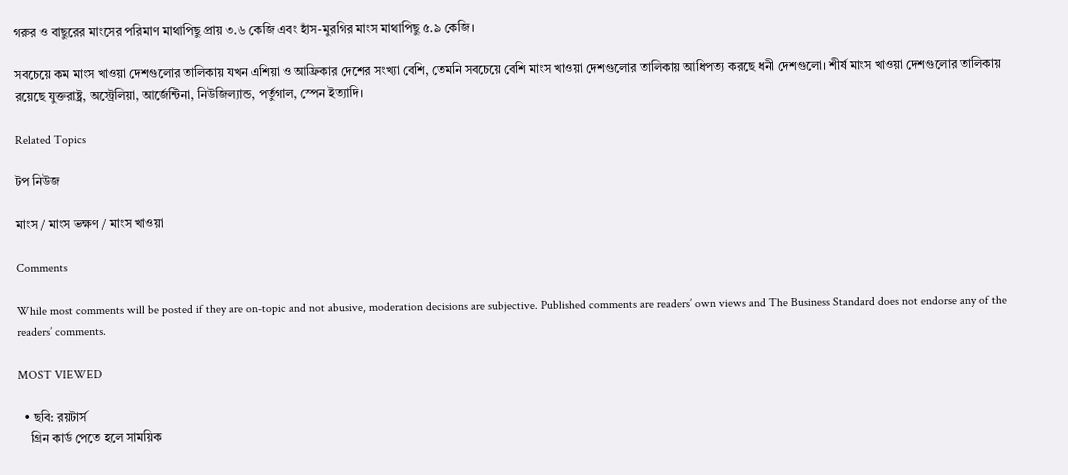গরুর ও বাছুরের মাংসের পরিমাণ মাথাপিছু প্রায় ৩.৬ কেজি এবং হাঁস-মুরগির মাংস মাথাপিছু ৫.৯ কেজি।

সবচেয়ে কম মাংস খাওয়া দেশগুলোর তালিকায় যখন এশিয়া ও আফ্রিকার দেশের সংখ্যা বেশি, তেমনি সবচেয়ে বেশি মাংস খাওয়া দেশগুলোর তালিকায় আধিপত্য করছে ধনী দেশগুলো। শীর্ষ মাংস খাওয়া দেশগুলোর তালিকায় রয়েছে যুক্তরাষ্ট্র, অস্ট্রেলিয়া, আর্জেন্টিনা, নিউজিল্যান্ড, পর্তুগাল, স্পেন ইত্যাদি।

Related Topics

টপ নিউজ

মাংস / মাংস ভক্ষণ / মাংস খাওয়া

Comments

While most comments will be posted if they are on-topic and not abusive, moderation decisions are subjective. Published comments are readers’ own views and The Business Standard does not endorse any of the readers’ comments.

MOST VIEWED

  • ছবি: রয়টার্স
    গ্রিন কার্ড পেতে হলে সাময়িক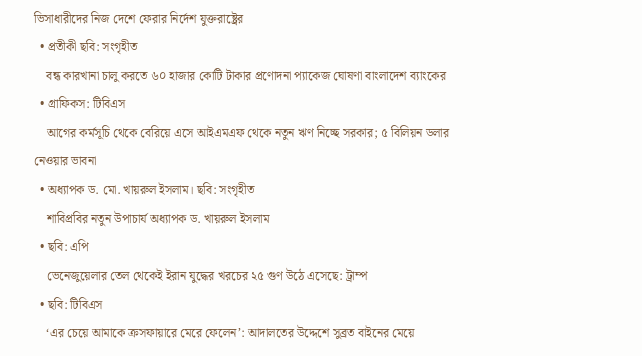ভিসাধারীদের নিজ দেশে ফেরার নির্দেশ যুক্তরাষ্ট্রের
  • প্রতীকী ছবি: সংগৃহীত
    বন্ধ কারখানা চালু করতে ৬০ হাজার কোটি টাকার প্রণোদনা প্যাকেজ ঘোষণা বাংলাদেশ ব্যাংকের
  • গ্রাফিকস: টিবিএস
    আগের কর্মসূচি থেকে বেরিয়ে এসে আইএমএফ থেকে নতুন ঋণ নিচ্ছে সরকার; ৫ বিলিয়ন ডলার নেওয়ার ভাবনা
  • অধ্যাপক ড. মো. খায়রুল ইসলাম। ছবি: সংগৃহীত
    শাবিপ্রবির নতুন উপাচার্য অধ্যাপক ড. খায়রুল ইসলাম
  • ছবি: এপি
    ভেনেজুয়েলার তেল থেকেই ইরান যুদ্ধের খরচের ২৫ গুণ উঠে এসেছে: ট্রাম্প
  • ছবি: টিবিএস
    ‘এর চেয়ে আমাকে ক্রসফায়ারে মেরে ফেলেন’: আদালতের উদ্দেশে সুব্রত বাইনের মেয়ে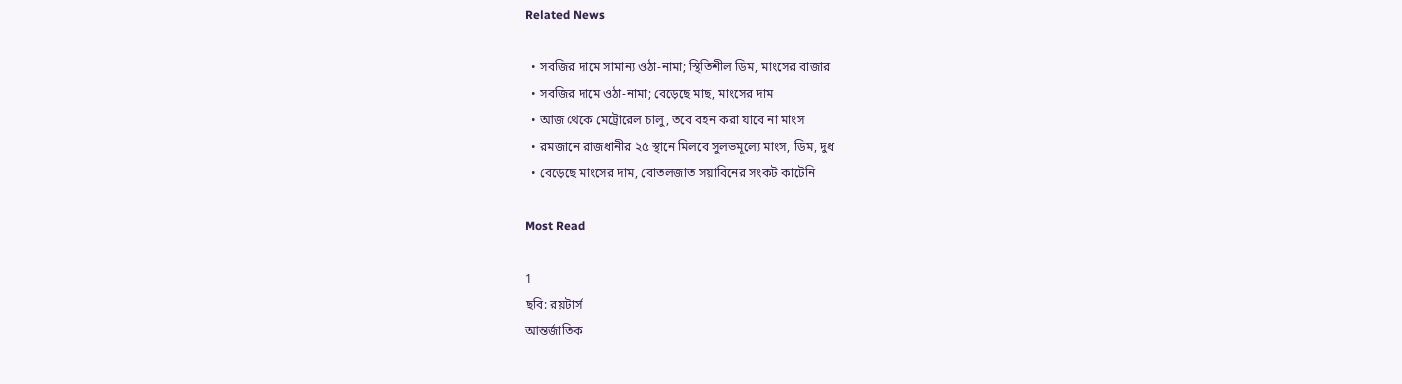Related News

  • সবজির দামে সামান্য ওঠা-নামা; স্থিতিশীল ডিম, মাংসের বাজার
  • সবজির দামে ওঠা-নামা; বেড়েছে মাছ, মাংসের দাম
  • আজ থেকে মেট্রোরেল চালু, তবে বহন করা যাবে না মাংস
  • রমজানে রাজধানীর ২৫ স্থানে মিলবে সুলভমূল্যে মাংস, ডিম, দুধ
  • বেড়েছে মাংসের দাম, বোতলজাত সয়াবিনের সংকট কাটেনি

Most Read

1
ছবি: রয়টার্স
আন্তর্জাতিক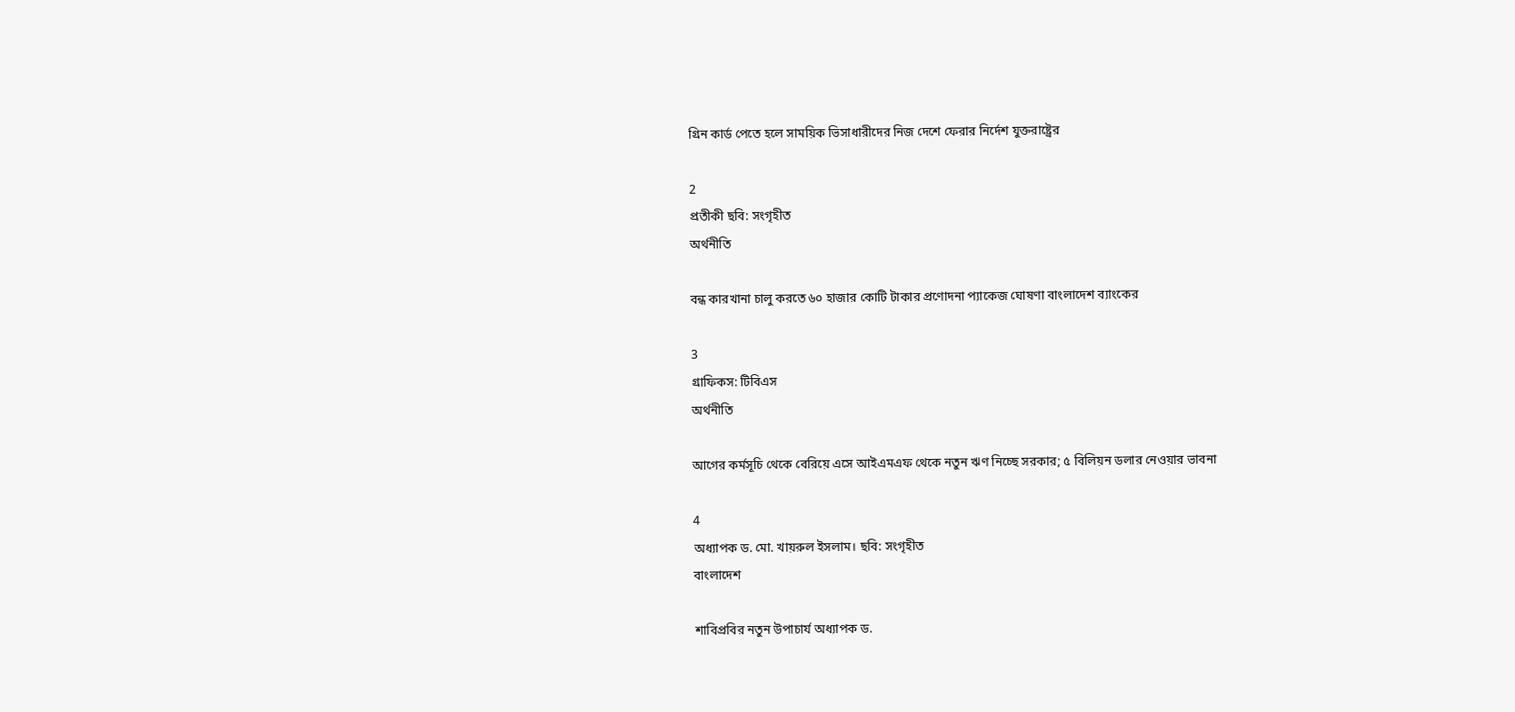গ্রিন কার্ড পেতে হলে সাময়িক ভিসাধারীদের নিজ দেশে ফেরার নির্দেশ যুক্তরাষ্ট্রের

2
প্রতীকী ছবি: সংগৃহীত
অর্থনীতি

বন্ধ কারখানা চালু করতে ৬০ হাজার কোটি টাকার প্রণোদনা প্যাকেজ ঘোষণা বাংলাদেশ ব্যাংকের

3
গ্রাফিকস: টিবিএস
অর্থনীতি

আগের কর্মসূচি থেকে বেরিয়ে এসে আইএমএফ থেকে নতুন ঋণ নিচ্ছে সরকার; ৫ বিলিয়ন ডলার নেওয়ার ভাবনা

4
অধ্যাপক ড. মো. খায়রুল ইসলাম। ছবি: সংগৃহীত
বাংলাদেশ

শাবিপ্রবির নতুন উপাচার্য অধ্যাপক ড.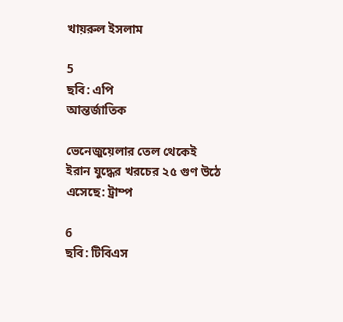খায়রুল ইসলাম

5
ছবি: এপি
আন্তর্জাতিক

ভেনেজুয়েলার তেল থেকেই ইরান যুদ্ধের খরচের ২৫ গুণ উঠে এসেছে: ট্রাম্প

6
ছবি: টিবিএস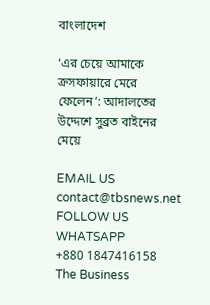বাংলাদেশ

‘এর চেয়ে আমাকে ক্রসফায়ারে মেরে ফেলেন’: আদালতের উদ্দেশে সুব্রত বাইনের মেয়ে

EMAIL US
contact@tbsnews.net
FOLLOW US
WHATSAPP
+880 1847416158
The Business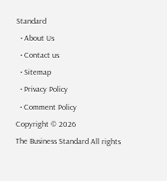Standard
  • About Us
  • Contact us
  • Sitemap
  • Privacy Policy
  • Comment Policy
Copyright © 2026
The Business Standard All rights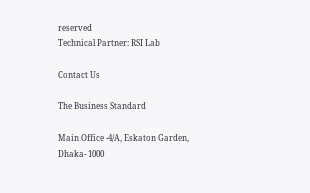reserved
Technical Partner: RSI Lab

Contact Us

The Business Standard

Main Office -4/A, Eskaton Garden, Dhaka- 1000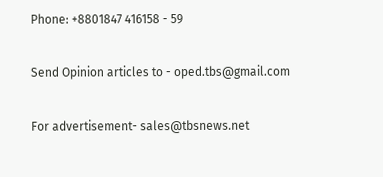Phone: +8801847 416158 - 59

Send Opinion articles to - oped.tbs@gmail.com

For advertisement- sales@tbsnews.net